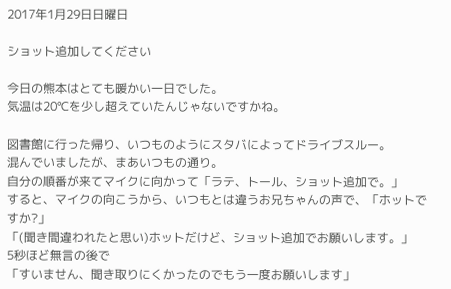2017年1月29日日曜日

ショット追加してください

今日の熊本はとても暖かい一日でした。
気温は20℃を少し超えていたんじゃないですかね。

図書館に行った帰り、いつものようにスタバによってドライブスルー。
混んでいましたが、まあいつもの通り。
自分の順番が来てマイクに向かって「ラテ、トール、ショット追加で。」
すると、マイクの向こうから、いつもとは違うお兄ちゃんの声で、「ホットですか?」
「(聞き間違われたと思い)ホットだけど、ショット追加でお願いします。」
5秒ほど無言の後で
「すいません、聞き取りにくかったのでもう一度お願いします」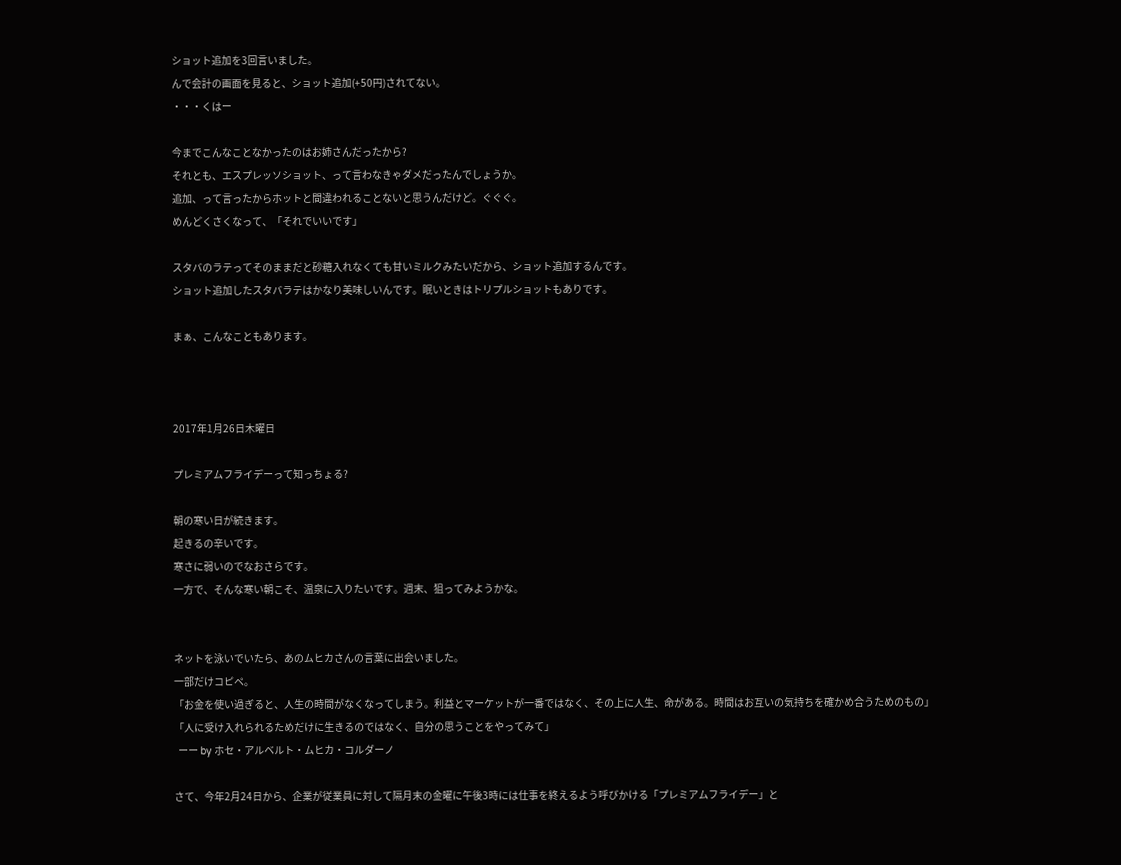ショット追加を3回言いました。
んで会計の画面を見ると、ショット追加(+50円)されてない。
・・・くはー

今までこんなことなかったのはお姉さんだったから?
それとも、エスプレッソショット、って言わなきゃダメだったんでしょうか。
追加、って言ったからホットと間違われることないと思うんだけど。ぐぐぐ。
めんどくさくなって、「それでいいです」

スタバのラテってそのままだと砂糖入れなくても甘いミルクみたいだから、ショット追加するんです。
ショット追加したスタバラテはかなり美味しいんです。眠いときはトリプルショットもありです。

まぁ、こんなこともあります。



2017年1月26日木曜日

プレミアムフライデーって知っちょる?

朝の寒い日が続きます。
起きるの辛いです。
寒さに弱いのでなおさらです。
一方で、そんな寒い朝こそ、温泉に入りたいです。週末、狙ってみようかな。


ネットを泳いでいたら、あのムヒカさんの言葉に出会いました。
一部だけコピペ。
「お金を使い過ぎると、人生の時間がなくなってしまう。利益とマーケットが一番ではなく、その上に人生、命がある。時間はお互いの気持ちを確かめ合うためのもの」
「人に受け入れられるためだけに生きるのではなく、自分の思うことをやってみて」
  ーー by ホセ・アルベルト・ムヒカ・コルダーノ

さて、今年2月24日から、企業が従業員に対して隔月末の金曜に午後3時には仕事を終えるよう呼びかける「プレミアムフライデー」と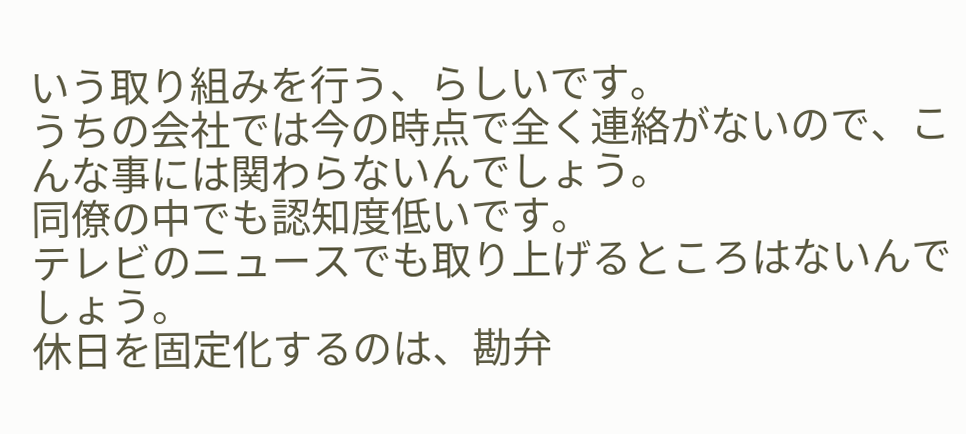いう取り組みを行う、らしいです。
うちの会社では今の時点で全く連絡がないので、こんな事には関わらないんでしょう。
同僚の中でも認知度低いです。
テレビのニュースでも取り上げるところはないんでしょう。
休日を固定化するのは、勘弁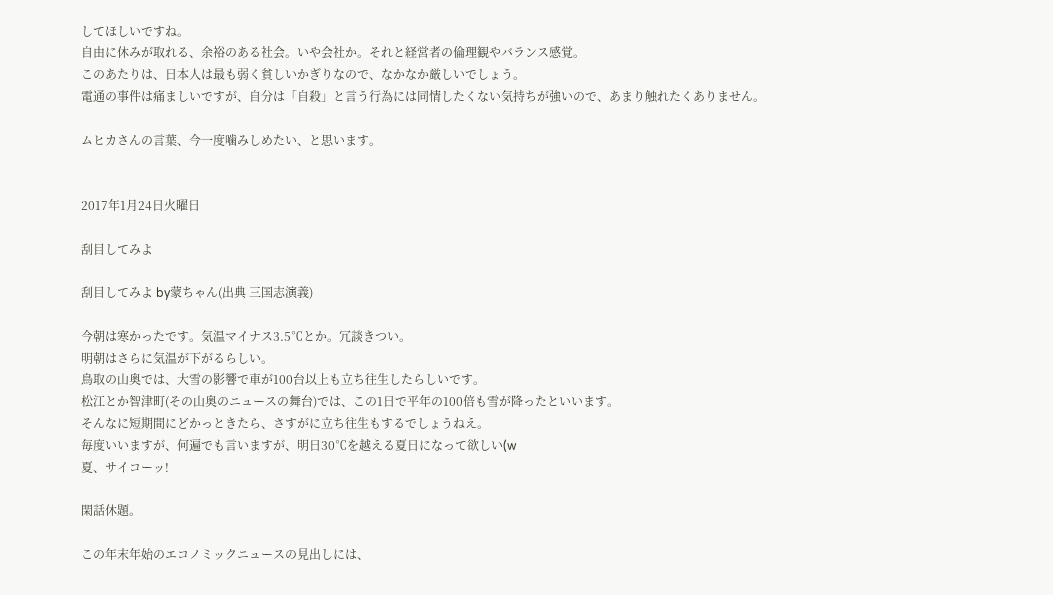してほしいですね。
自由に休みが取れる、余裕のある社会。いや会社か。それと経営者の倫理観やバランス感覚。
このあたりは、日本人は最も弱く貧しいかぎりなので、なかなか厳しいでしょう。
電通の事件は痛ましいですが、自分は「自殺」と言う行為には同情したくない気持ちが強いので、あまり触れたくありません。

ムヒカさんの言葉、今一度噛みしめたい、と思います。


2017年1月24日火曜日

刮目してみよ

刮目してみよ by蒙ちゃん(出典 三国志演義)

今朝は寒かったです。気温マイナス3.5℃とか。冗談きつい。
明朝はさらに気温が下がるらしい。
鳥取の山奥では、大雪の影響で車が100台以上も立ち往生したらしいです。
松江とか智津町(その山奥のニュースの舞台)では、この1日で平年の100倍も雪が降ったといいます。
そんなに短期間にどかっときたら、さすがに立ち往生もするでしょうねえ。
毎度いいますが、何遍でも言いますが、明日30℃を越える夏日になって欲しい(w
夏、サイコーッ!

閑話休題。

この年末年始のエコノミックニュースの見出しには、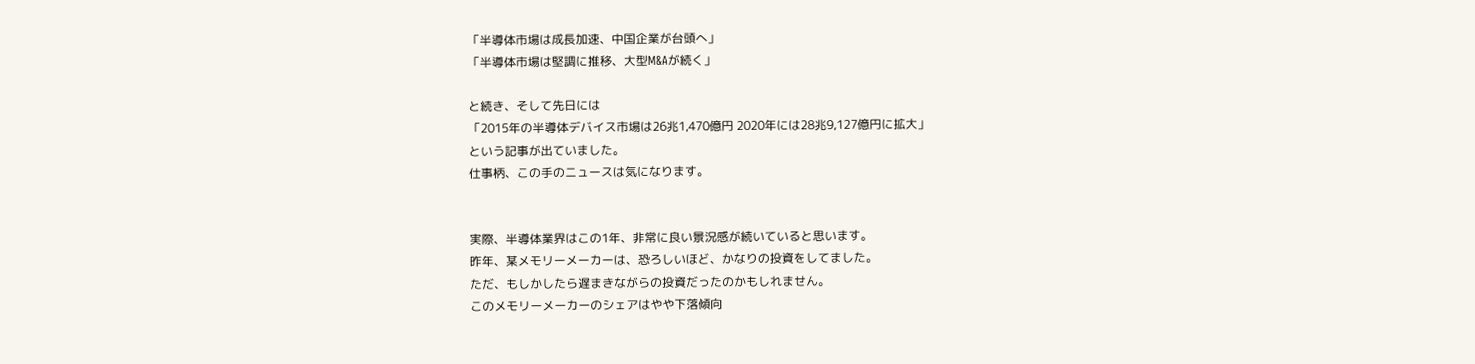「半導体市場は成長加速、中国企業が台頭へ」
「半導体市場は堅調に推移、大型M&Aが続く」

と続き、そして先日には
「2015年の半導体デバイス市場は26兆1,470億円 2020年には28兆9,127億円に拡大」
という記事が出ていました。
仕事柄、この手のニュースは気になります。


実際、半導体業界はこの1年、非常に良い景況感が続いていると思います。
昨年、某メモリーメーカーは、恐ろしいほど、かなりの投資をしてました。
ただ、もしかしたら遅まきながらの投資だったのかもしれません。
このメモリーメーカーのシェアはやや下落傾向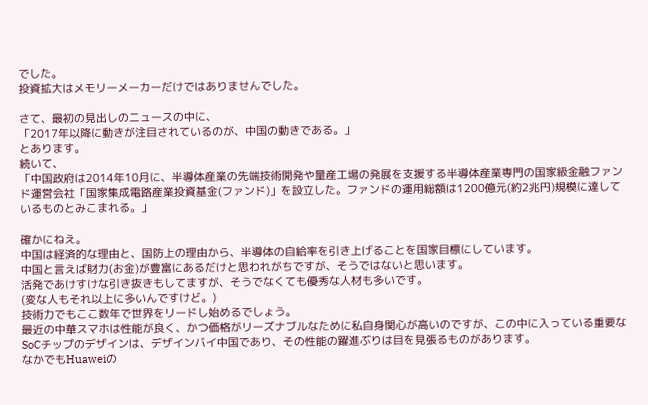でした。
投資拡大はメモリーメーカーだけではありませんでした。

さて、最初の見出しのニュースの中に、
「2017年以降に動きが注目されているのが、中国の動きである。」
とあります。
続いて、
「中国政府は2014年10月に、半導体産業の先端技術開発や量産工場の発展を支援する半導体産業専門の国家級金融ファンド運営会社「国家集成電路産業投資基金(ファンド)」を設立した。ファンドの運用総額は1200億元(約2兆円)規模に達しているものとみこまれる。」

確かにねえ。
中国は経済的な理由と、国防上の理由から、半導体の自給率を引き上げることを国家目標にしています。
中国と言えば財力(お金)が豊富にあるだけと思われがちですが、そうではないと思います。
活発であけすけな引き抜きもしてますが、そうでなくても優秀な人材も多いです。
(変な人もそれ以上に多いんですけど。)
技術力でもここ数年で世界をリードし始めるでしょう。
最近の中華スマホは性能が良く、かつ価格がリーズナブルなために私自身関心が高いのですが、この中に入っている重要なSoCチップのデザインは、デザインバイ中国であり、その性能の躍進ぶりは目を見張るものがあります。
なかでもHuaweiの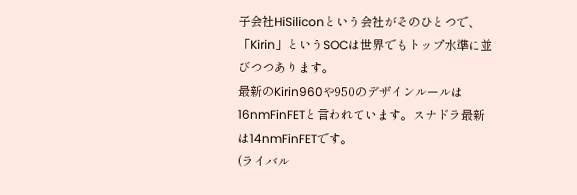子会社HiSiliconという会社がそのひとつで、「Kirin」というSOCは世界でもトップ水準に並びつつあります。
最新のKirin960や950のデザインルールは16nmFinFETと言われています。スナドラ最新は14nmFinFETです。
(ライバル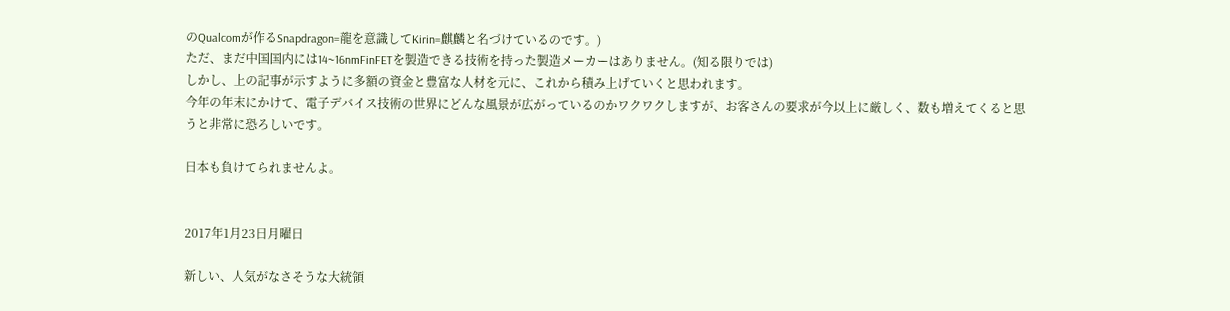のQualcomが作るSnapdragon=龍を意識してKirin=麒麟と名づけているのです。)
ただ、まだ中国国内には14~16nmFinFETを製造できる技術を持った製造メーカーはありません。(知る限りでは)
しかし、上の記事が示すように多額の資金と豊富な人材を元に、これから積み上げていくと思われます。
今年の年末にかけて、電子デバイス技術の世界にどんな風景が広がっているのかワクワクしますが、お客さんの要求が今以上に厳しく、数も増えてくると思うと非常に恐ろしいです。

日本も負けてられませんよ。


2017年1月23日月曜日

新しい、人気がなさそうな大統領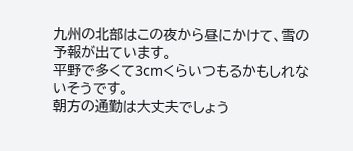九州の北部はこの夜から昼にかけて、雪の予報が出ています。
平野で多くて3cmくらいつもるかもしれないそうです。
朝方の通勤は大丈夫でしょう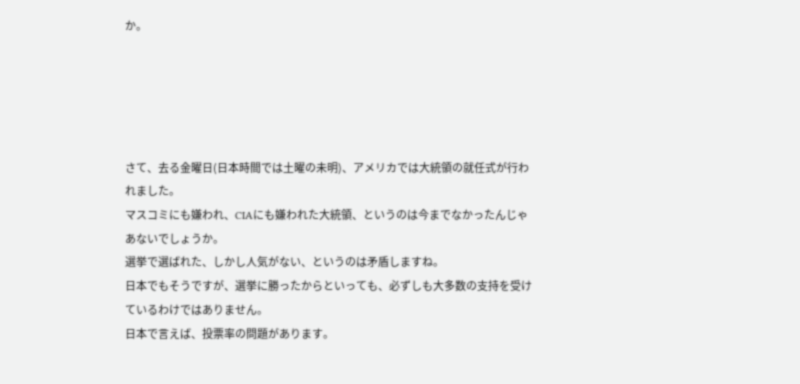か。





さて、去る金曜日(日本時間では土曜の未明)、アメリカでは大統領の就任式が行われました。
マスコミにも嫌われ、CIAにも嫌われた大統領、というのは今までなかったんじゃあないでしょうか。
選挙で選ばれた、しかし人気がない、というのは矛盾しますね。
日本でもそうですが、選挙に勝ったからといっても、必ずしも大多数の支持を受けているわけではありません。
日本で言えば、投票率の問題があります。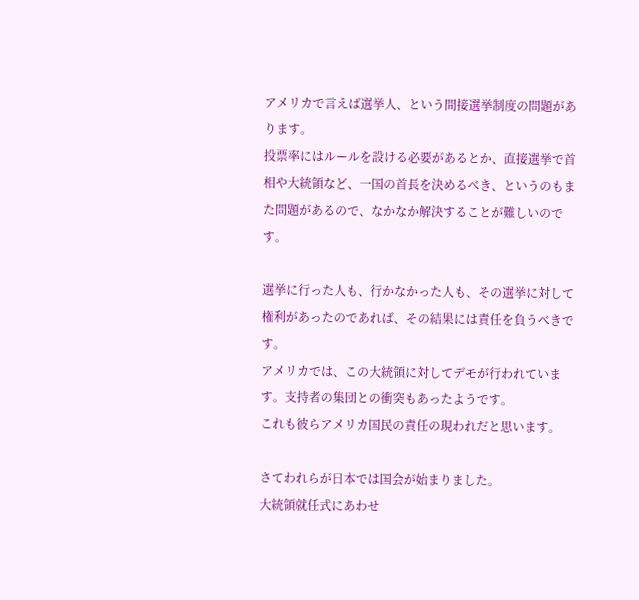アメリカで言えば選挙人、という間接選挙制度の問題があります。
投票率にはルールを設ける必要があるとか、直接選挙で首相や大統領など、一国の首長を決めるべき、というのもまた問題があるので、なかなか解決することが難しいのです。

選挙に行った人も、行かなかった人も、その選挙に対して権利があったのであれば、その結果には責任を負うべきです。
アメリカでは、この大統領に対してデモが行われています。支持者の集団との衝突もあったようです。
これも彼らアメリカ国民の責任の現われだと思います。

さてわれらが日本では国会が始まりました。
大統領就任式にあわせ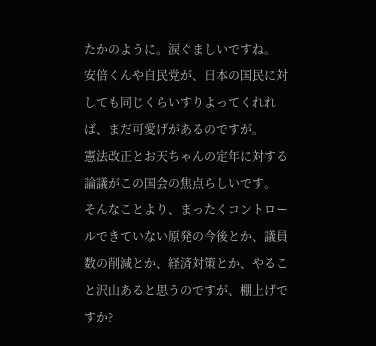たかのように。涙ぐましいですね。
安倍くんや自民党が、日本の国民に対しても同じくらいすりよってくれれば、まだ可愛げがあるのですが。
憲法改正とお天ちゃんの定年に対する論議がこの国会の焦点らしいです。
そんなことより、まったくコントロールできていない原発の今後とか、議員数の削減とか、経済対策とか、やること沢山あると思うのですが、棚上げですか?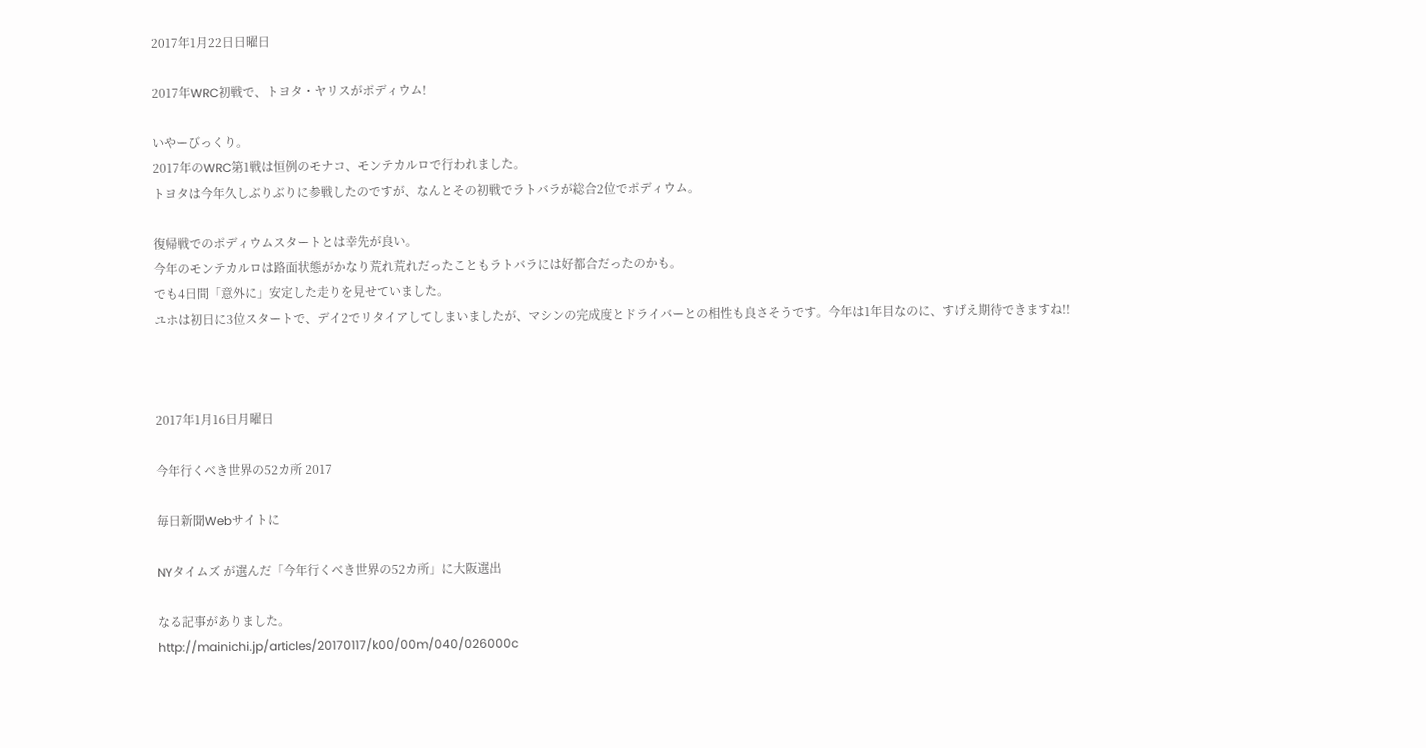2017年1月22日日曜日

2017年WRC初戦で、トヨタ・ヤリスがポディウム!

いやーびっくり。
2017年のWRC第1戦は恒例のモナコ、モンテカルロで行われました。
トヨタは今年久しぶりぶりに参戦したのですが、なんとその初戦でラトバラが総合2位でポディウム。

復帰戦でのポディウムスタートとは幸先が良い。
今年のモンテカルロは路面状態がかなり荒れ荒れだったこともラトバラには好都合だったのかも。
でも4日間「意外に」安定した走りを見せていました。
ユホは初日に3位スタートで、デイ2でリタイアしてしまいましたが、マシンの完成度とドライバーとの相性も良さそうです。今年は1年目なのに、すげえ期待できますね!!



2017年1月16日月曜日

今年行くべき世界の52カ所 2017

毎日新聞Webサイトに

NYタイムズ が選んだ「今年行くべき世界の52カ所」に大阪選出

なる記事がありました。
http://mainichi.jp/articles/20170117/k00/00m/040/026000c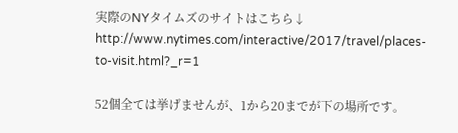実際のNYタイムズのサイトはこちら↓
http://www.nytimes.com/interactive/2017/travel/places-to-visit.html?_r=1

52個全ては挙げませんが、1から20までが下の場所です。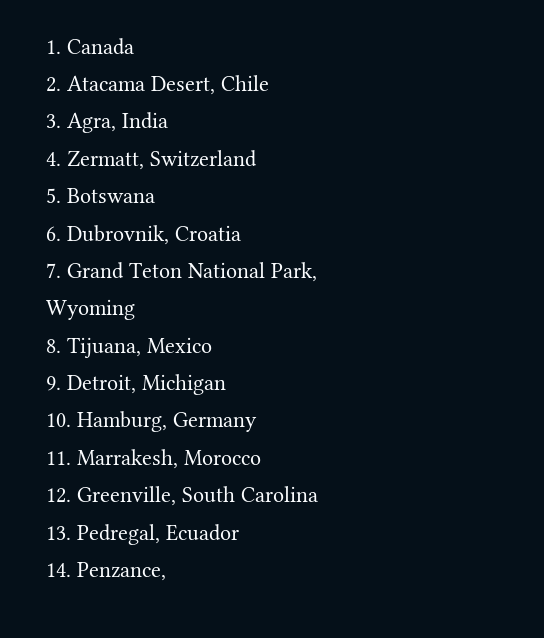1. Canada
2. Atacama Desert, Chile
3. Agra, India
4. Zermatt, Switzerland
5. Botswana
6. Dubrovnik, Croatia
7. Grand Teton National Park, Wyoming
8. Tijuana, Mexico
9. Detroit, Michigan
10. Hamburg, Germany
11. Marrakesh, Morocco
12. Greenville, South Carolina
13. Pedregal, Ecuador
14. Penzance,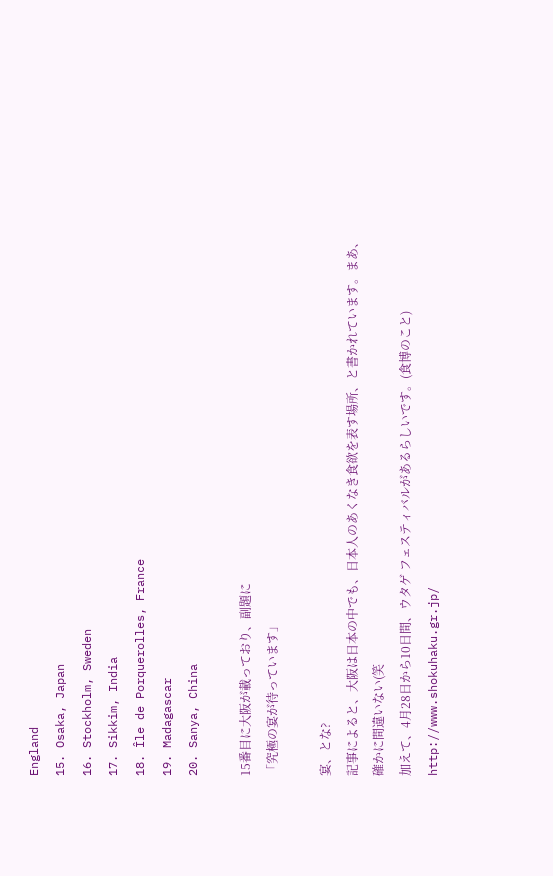England
15. Osaka, Japan
16. Stockholm, Sweden
17. Sikkim, India
18. Île de Porquerolles, France
19. Madagascar
20. Sanya, China

15番目に大阪が載っており、副題に
「究極の宴が待っています」

宴、とな?
記事によると、大阪は日本の中でも、日本人のあくなき食欲を表す場所、と書かれています。まあ、確かに間違いない(笑
加えて、4月28日から10日間、ウタゲ フェスティバルがあるらしいです。(食博のこと)
http://www.shokuhaku.gr.jp/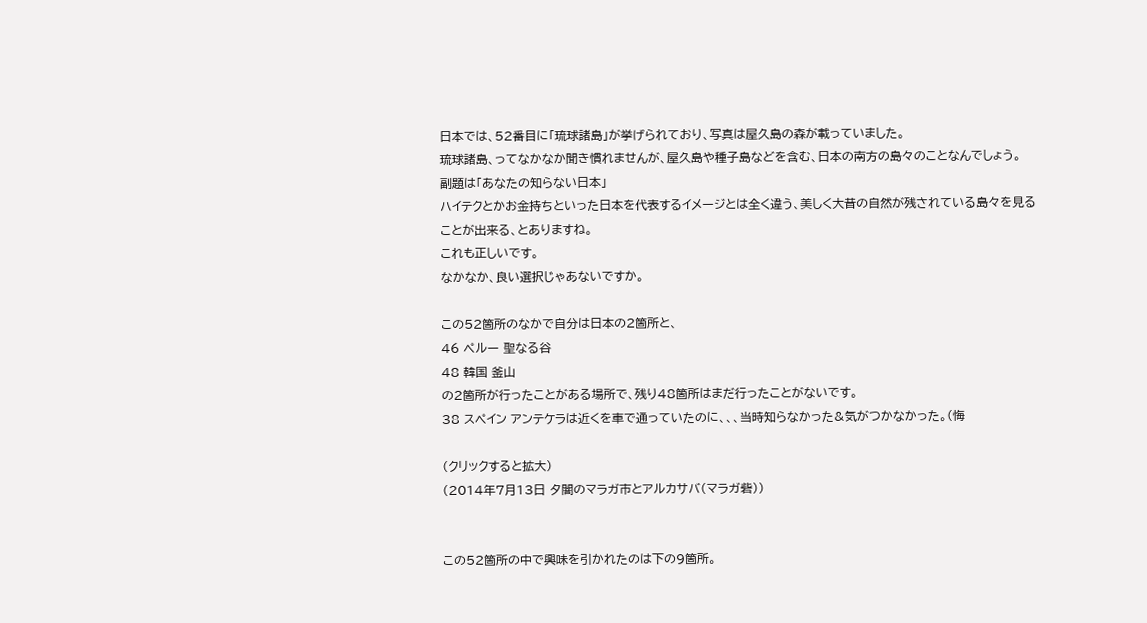日本では、52番目に「琉球諸島」が挙げられており、写真は屋久島の森が載っていました。
琉球諸島、ってなかなか聞き慣れませんが、屋久島や種子島などを含む、日本の南方の島々のことなんでしょう。
副題は「あなたの知らない日本」
ハイテクとかお金持ちといった日本を代表するイメージとは全く違う、美しく大昔の自然が残されている島々を見ることが出来る、とありますね。
これも正しいです。
なかなか、良い選択じゃあないですか。

この52箇所のなかで自分は日本の2箇所と、
46 ペルー 聖なる谷
48 韓国 釜山
の2箇所が行ったことがある場所で、残り48箇所はまだ行ったことがないです。
38 スペイン アンテケラは近くを車で通っていたのに、、、当時知らなかった&気がつかなかった。(悔

(クリックすると拡大)
(2014年7月13日 夕闇のマラガ市とアルカサバ(マラガ砦))


この52箇所の中で興味を引かれたのは下の9箇所。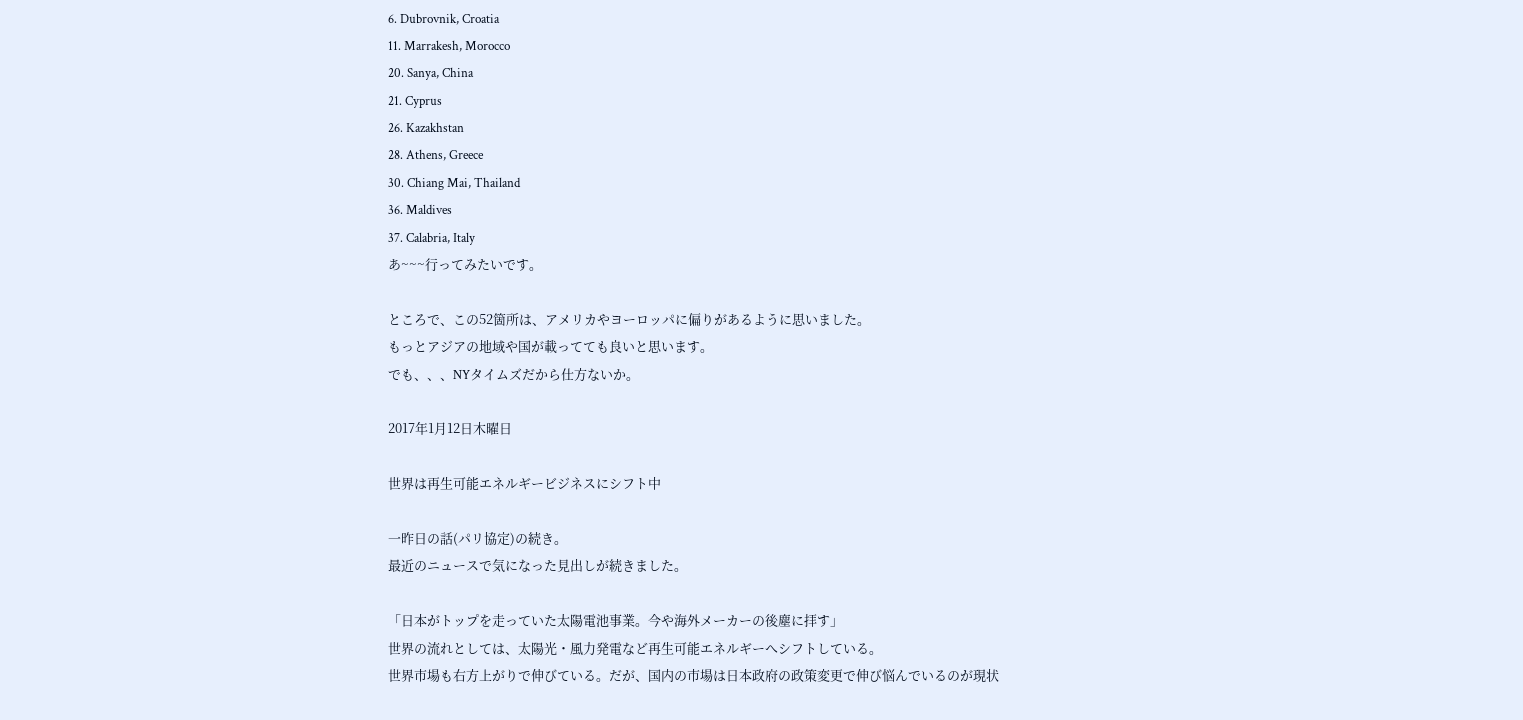6. Dubrovnik, Croatia
11. Marrakesh, Morocco
20. Sanya, China
21. Cyprus
26. Kazakhstan
28. Athens, Greece
30. Chiang Mai, Thailand
36. Maldives
37. Calabria, Italy
あ~~~行ってみたいです。

ところで、この52箇所は、アメリカやヨーロッパに偏りがあるように思いました。
もっとアジアの地域や国が載ってても良いと思います。
でも、、、NYタイムズだから仕方ないか。

2017年1月12日木曜日

世界は再生可能エネルギービジネスにシフト中

一昨日の話(パリ協定)の続き。
最近のニュースで気になった見出しが続きました。

「日本がトップを走っていた太陽電池事業。今や海外メーカーの後塵に拝す」
世界の流れとしては、太陽光・風力発電など再生可能エネルギーへシフトしている。
世界市場も右方上がりで伸びている。だが、国内の市場は日本政府の政策変更で伸び悩んでいるのが現状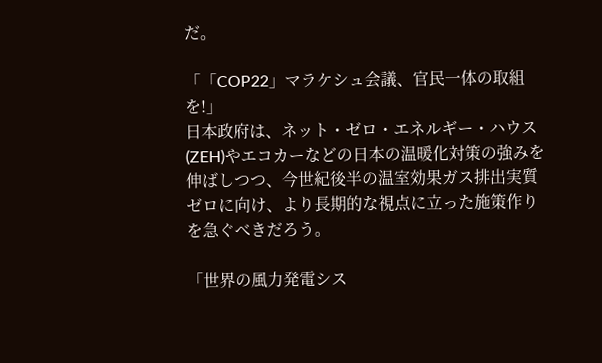だ。

「「COP22」マラケシュ会議、官民一体の取組を!」
日本政府は、ネット・ゼロ・エネルギー・ハウス(ZEH)やエコカーなどの日本の温暖化対策の強みを伸ばしつつ、今世紀後半の温室効果ガス排出実質ゼロに向け、より長期的な視点に立った施策作りを急ぐべきだろう。

「世界の風力発電シス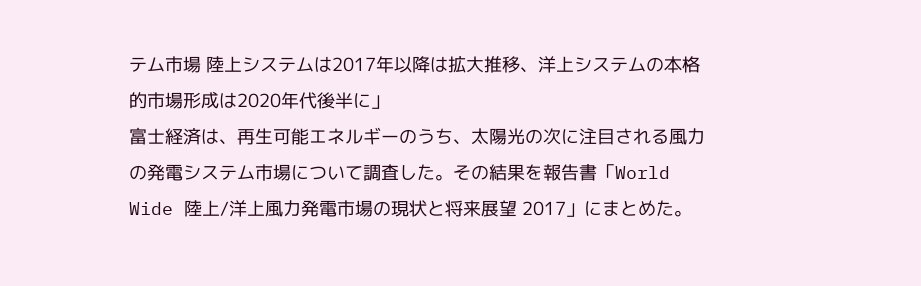テム市場 陸上システムは2017年以降は拡大推移、洋上システムの本格的市場形成は2020年代後半に」
富士経済は、再生可能エネルギーのうち、太陽光の次に注目される風力の発電システム市場について調査した。その結果を報告書「World Wide 陸上/洋上風力発電市場の現状と将来展望 2017」にまとめた。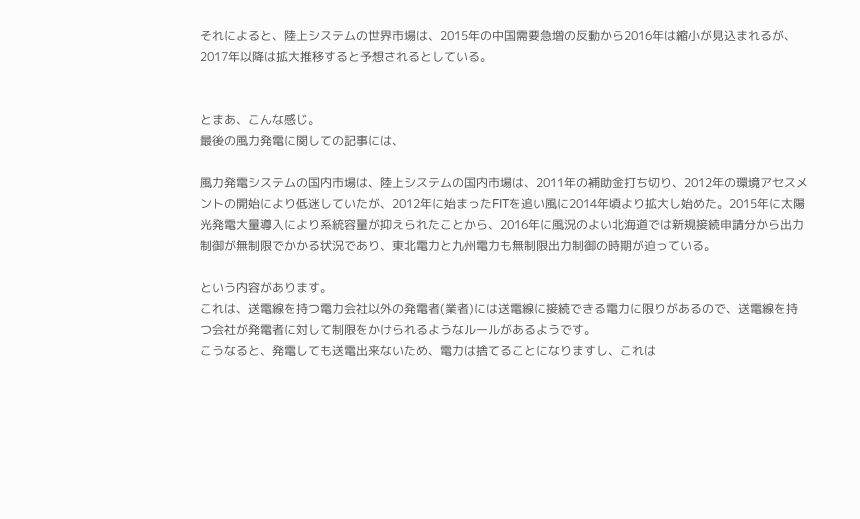それによると、陸上システムの世界市場は、2015年の中国需要急増の反動から2016年は縮小が見込まれるが、2017年以降は拡大推移すると予想されるとしている。


とまあ、こんな感じ。
最後の風力発電に関しての記事には、

風力発電システムの国内市場は、陸上システムの国内市場は、2011年の補助金打ち切り、2012年の環境アセスメントの開始により低迷していたが、2012年に始まったFITを追い風に2014年頃より拡大し始めた。2015年に太陽光発電大量導入により系統容量が抑えられたことから、2016年に風況のよい北海道では新規接続申請分から出力制御が無制限でかかる状況であり、東北電力と九州電力も無制限出力制御の時期が迫っている。

という内容があります。
これは、送電線を持つ電力会社以外の発電者(業者)には送電線に接続できる電力に限りがあるので、送電線を持つ会社が発電者に対して制限をかけられるようなルールがあるようです。
こうなると、発電しても送電出来ないため、電力は捨てることになりますし、これは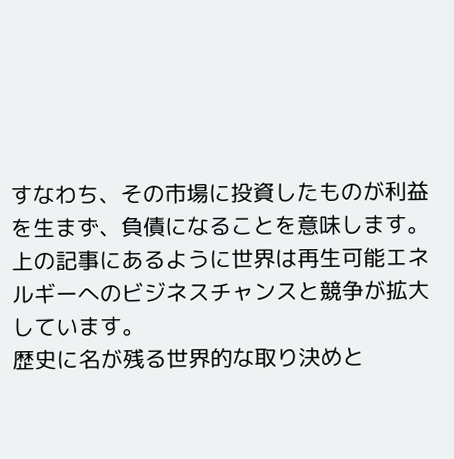すなわち、その市場に投資したものが利益を生まず、負債になることを意味します。
上の記事にあるように世界は再生可能エネルギーへのビジネスチャンスと競争が拡大しています。
歴史に名が残る世界的な取り決めと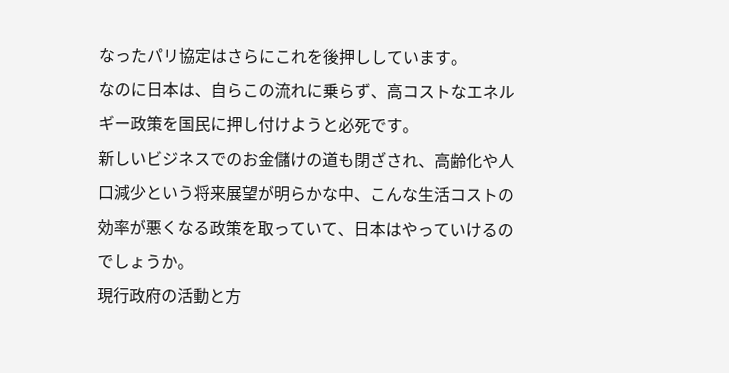なったパリ協定はさらにこれを後押ししています。
なのに日本は、自らこの流れに乗らず、高コストなエネルギー政策を国民に押し付けようと必死です。
新しいビジネスでのお金儲けの道も閉ざされ、高齢化や人口減少という将来展望が明らかな中、こんな生活コストの効率が悪くなる政策を取っていて、日本はやっていけるのでしょうか。
現行政府の活動と方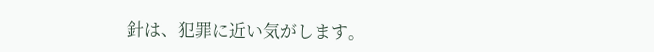針は、犯罪に近い気がします。